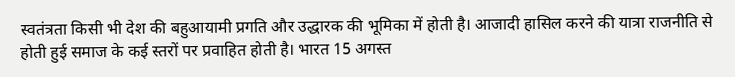स्वतंत्रता किसी भी देश की बहुआयामी प्रगति और उद्धारक की भूमिका में होती है। आजादी हासिल करने की यात्रा राजनीति से होती हुई समाज के कई स्तरों पर प्रवाहित होती है। भारत 15 अगस्त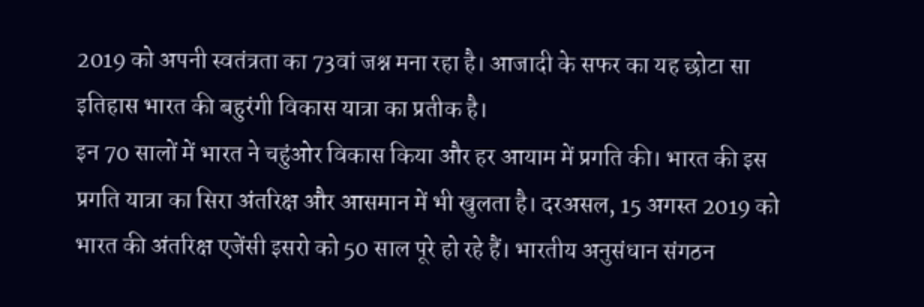2019 को अपनी स्वतंत्रता का 73वां जश्न मना रहा है। आजादी के सफर का यह छोटा सा इतिहास भारत की बहुरंगी विकास यात्रा का प्रतीक है।
इन 70 सालों में भारत ने चहुंओर विकास किया और हर आयाम में प्रगति की। भारत की इस प्रगति यात्रा का सिरा अंतरिक्ष और आसमान में भी खुलता है। दरअसल, 15 अगस्त 2019 को भारत की अंतरिक्ष एजेंसी इसरो को 50 साल पूरे हो रहे हैं। भारतीय अनुसंधान संगठन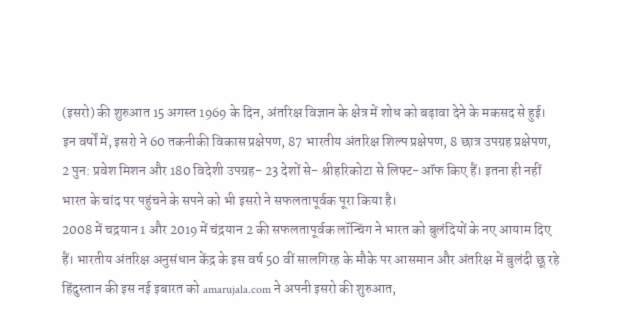(इसरो) की शुरुआत 15 अगस्त 1969 के दिन, अंतरिक्ष विज्ञान के क्षेत्र में शोध को बढ़ावा देने के मकसद से हुई।
इन वर्षों में, इसरो ने 60 तकनीकी विकास प्रक्षेपण, 87 भारतीय अंतरिक्ष शिल्प प्रक्षेपण, 8 छात्र उपग्रह प्रक्षेपण, 2 पुन: प्रवेश मिशन और 180 विदेशी उपग्रह- 23 देशों से- श्रीहरिकोटा से लिफ्ट-ऑफ किए हैं। इतना ही नहीं भारत के चांद पर पहुंचने के सपने को भी इसरो ने सफलतापूर्वक पूरा किया है।
2008 में चद्रयान 1 और 2019 में चंद्रयान 2 की सफलतापूर्वक लॉन्चिंग ने भारत को बुलंदियों के नए आयाम दिए हैं। भारतीय अंतरिक्ष अनुसंधान केंद्र के इस वर्ष 50 वीं सालगिरह के मौके पर आसमान और अंतरिक्ष में बुलंदी छू रहे हिंदुस्तान की इस नई इबारत को amarujala.com ने अपनी इसरो की शुरुआत,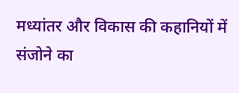मध्यांतर और विकास की कहानियों में संजोने का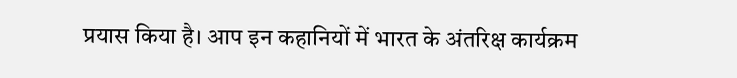प्रयास किया है। आप इन कहानियों में भारत के अंतरिक्ष कार्यक्रम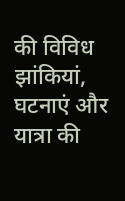की विविध झांकियां, घटनाएं और यात्रा की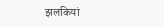झलकियां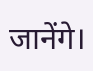जानेंगे।